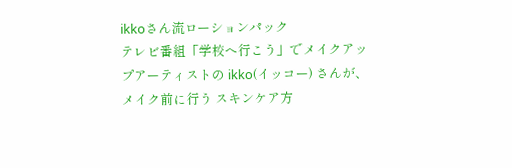ikkoさん流ローションパック
テレビ番組「学校へ行こう」でメイクアップアーティストの ikko(イッコー) さんが、メイク前に行う スキンケア方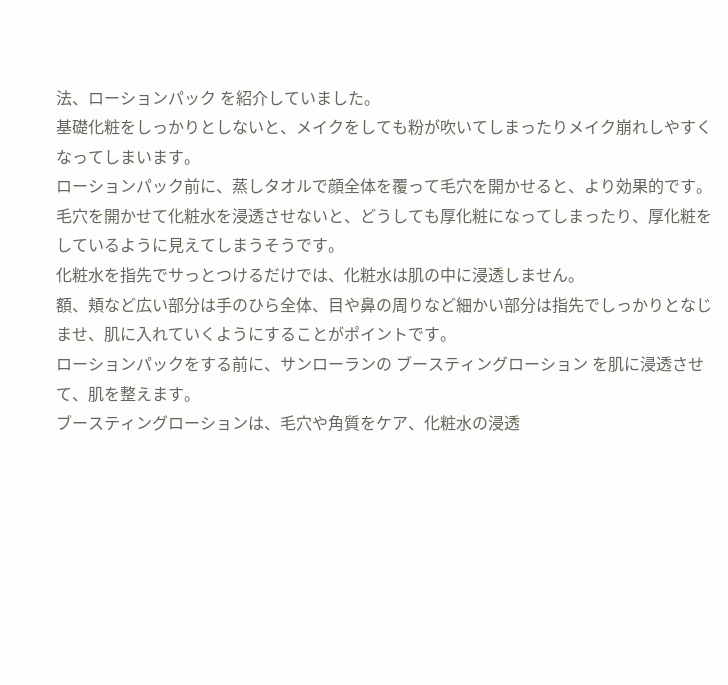法、ローションパック を紹介していました。
基礎化粧をしっかりとしないと、メイクをしても粉が吹いてしまったりメイク崩れしやすくなってしまいます。
ローションパック前に、蒸しタオルで顔全体を覆って毛穴を開かせると、より効果的です。
毛穴を開かせて化粧水を浸透させないと、どうしても厚化粧になってしまったり、厚化粧をしているように見えてしまうそうです。
化粧水を指先でサっとつけるだけでは、化粧水は肌の中に浸透しません。
額、頬など広い部分は手のひら全体、目や鼻の周りなど細かい部分は指先でしっかりとなじませ、肌に入れていくようにすることがポイントです。
ローションパックをする前に、サンローランの ブースティングローション を肌に浸透させて、肌を整えます。
ブースティングローションは、毛穴や角質をケア、化粧水の浸透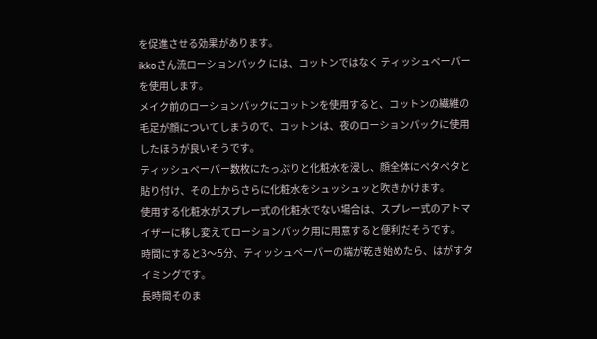を促進させる効果があります。
ikkoさん流ローションパック には、コットンではなく ティッシュペーパー を使用します。
メイク前のローションパックにコットンを使用すると、コットンの繊維の毛足が顔についてしまうので、コットンは、夜のローションパックに使用したほうが良いそうです。
ティッシュペーパー数枚にたっぷりと化粧水を浸し、顔全体にペタペタと貼り付け、その上からさらに化粧水をシュッシュッと吹きかけます。
使用する化粧水がスプレー式の化粧水でない場合は、スプレー式のアトマイザーに移し変えてローションパック用に用意すると便利だそうです。
時間にすると3〜5分、ティッシュペーパーの端が乾き始めたら、はがすタイミングです。
長時間そのま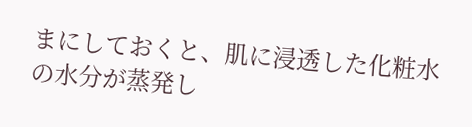まにしておくと、肌に浸透した化粧水の水分が蒸発し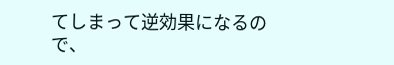てしまって逆効果になるので、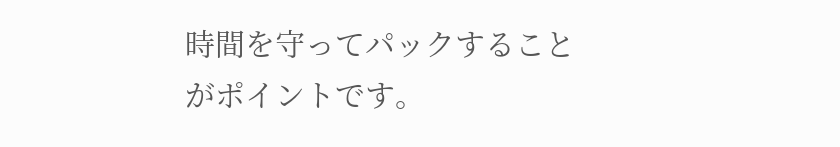時間を守ってパックすることがポイントです。